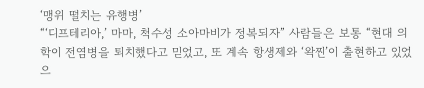‘맹위 떨치는 유행병’
“‘디프테리아,’ 마마, 척수성 소아마비가 정복되자” 사람들은 보통 “현대 의학이 전염병을 퇴치했다고 믿었고, 또 계속 항생제와 ‘왁찐’이 출현하고 있었으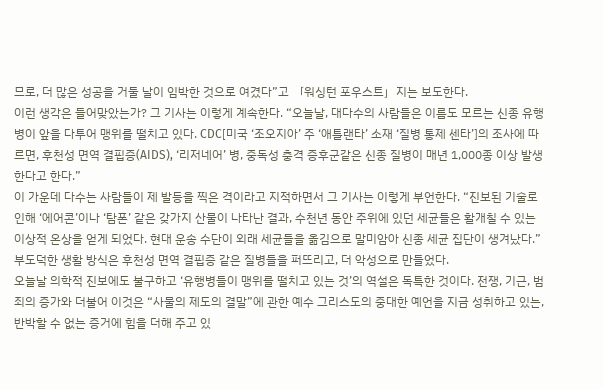므로, 더 많은 성공을 거둘 날이 임박한 것으로 여겼다”고 「워싱턴 포우스트」지는 보도한다.
이런 생각은 들어맞았는가? 그 기사는 이렇게 계속한다. “오늘날, 대다수의 사람들은 이름도 모르는 신종 유행병이 앞을 다투어 맹위를 떨치고 있다. CDC[미국 ‘조오지아’ 주 ‘애틀랜타’ 소재 ‘질병 통제 센타’]의 조사에 따르면, 후천성 면역 결핍증(AIDS), ‘리저네어’ 병, 중독성 충격 증후군같은 신종 질병이 매년 1,000종 이상 발생한다고 한다.”
이 가운데 다수는 사람들이 제 발등을 찍은 격이라고 지적하면서 그 기사는 이렇게 부언한다. “진보된 기술로 인해 ‘에어콘’이나 ‘탐폰’ 같은 갖가지 산물이 나타난 결과, 수천년 동안 주위에 있던 세균들은 활개칠 수 있는 이상적 온상을 얻게 되었다. 현대 운송 수단이 외래 세균들을 옮김으로 말미암아 신종 세균 집단이 생겨났다.” 부도덕한 생활 방식은 후천성 면역 결핍증 같은 질병들을 퍼뜨리고, 더 악성으로 만들었다.
오늘날 의학적 진보에도 불구하고 ‘유행병들이 맹위를 떨치고 있는 것’의 역설은 독특한 것이다. 전쟁, 기근, 범죄의 증가와 더불어 이것은 “사물의 제도의 결말”에 관한 예수 그리스도의 중대한 예언을 지금 성취하고 있는, 반박할 수 없는 증거에 힘을 더해 주고 있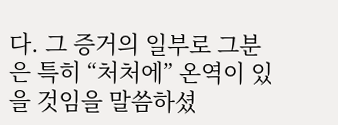다. 그 증거의 일부로 그분은 특히 “처처에” 온역이 있을 것임을 말씀하셨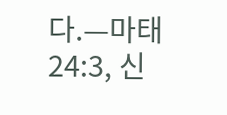다.—마태 24:3, 신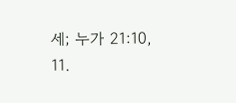세; 누가 21:10, 11.